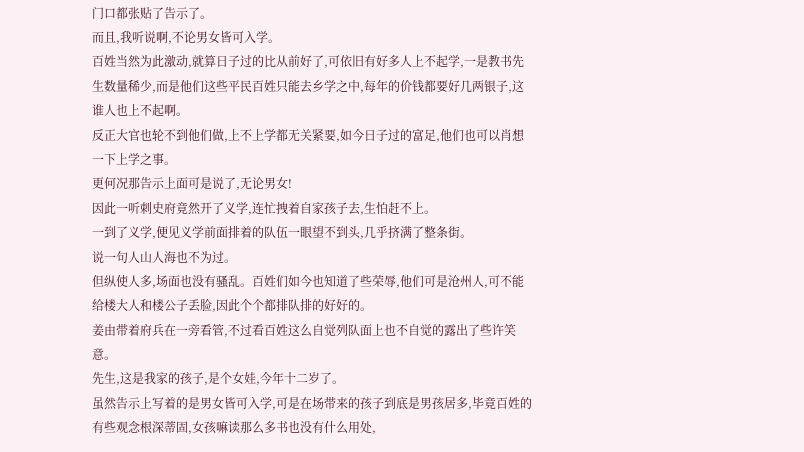门口都张贴了告示了。
而且,我听说啊,不论男女皆可入学。
百姓当然为此激动,就算日子过的比从前好了,可依旧有好多人上不起学,一是教书先生数量稀少,而是他们这些平民百姓只能去乡学之中,每年的价钱都要好几两银子,这谁人也上不起啊。
反正大官也轮不到他们做,上不上学都无关紧要,如今日子过的富足,他们也可以肖想一下上学之事。
更何况那告示上面可是说了,无论男女!
因此一听刺史府竟然开了义学,连忙拽着自家孩子去,生怕赶不上。
一到了义学,便见义学前面排着的队伍一眼望不到头,几乎挤满了整条街。
说一句人山人海也不为过。
但纵使人多,场面也没有骚乱。百姓们如今也知道了些荣辱,他们可是沧州人,可不能给楼大人和楼公子丢脸,因此个个都排队排的好好的。
姜由带着府兵在一旁看管,不过看百姓这么自觉列队面上也不自觉的露出了些许笑意。
先生,这是我家的孩子,是个女娃,今年十二岁了。
虽然告示上写着的是男女皆可入学,可是在场带来的孩子到底是男孩居多,毕竟百姓的有些观念根深蒂固,女孩嘛读那么多书也没有什么用处,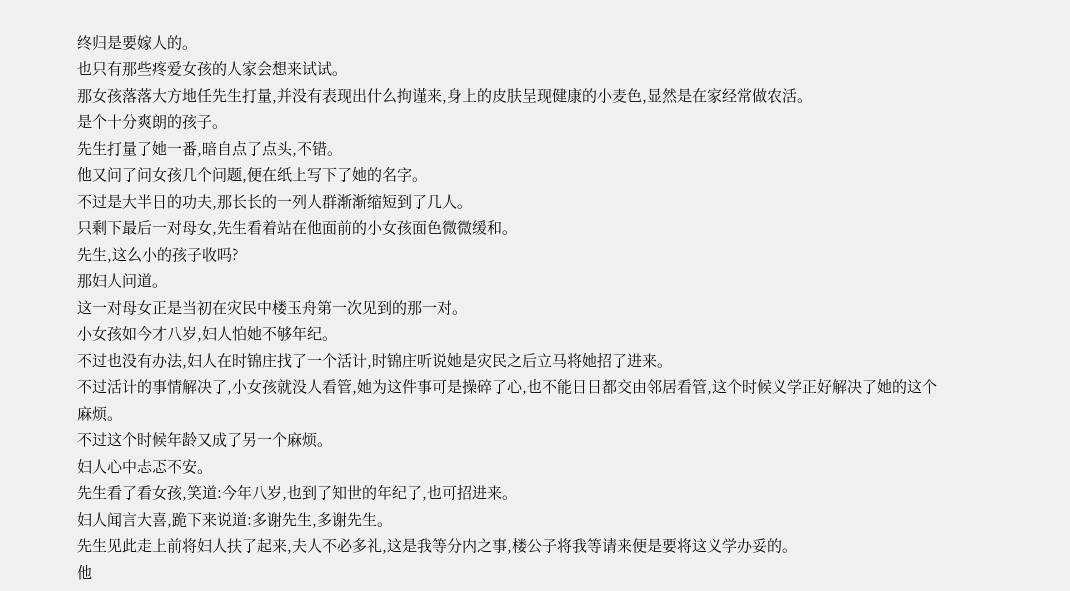终归是要嫁人的。
也只有那些疼爱女孩的人家会想来试试。
那女孩落落大方地任先生打量,并没有表现出什么拘谨来,身上的皮肤呈现健康的小麦色,显然是在家经常做农活。
是个十分爽朗的孩子。
先生打量了她一番,暗自点了点头,不错。
他又问了问女孩几个问题,便在纸上写下了她的名字。
不过是大半日的功夫,那长长的一列人群渐渐缩短到了几人。
只剩下最后一对母女,先生看着站在他面前的小女孩面色微微缓和。
先生,这么小的孩子收吗?
那妇人问道。
这一对母女正是当初在灾民中楼玉舟第一次见到的那一对。
小女孩如今才八岁,妇人怕她不够年纪。
不过也没有办法,妇人在时锦庄找了一个活计,时锦庄听说她是灾民之后立马将她招了进来。
不过活计的事情解决了,小女孩就没人看管,她为这件事可是操碎了心,也不能日日都交由邻居看管,这个时候义学正好解决了她的这个麻烦。
不过这个时候年龄又成了另一个麻烦。
妇人心中忐忑不安。
先生看了看女孩,笑道:今年八岁,也到了知世的年纪了,也可招进来。
妇人闻言大喜,跪下来说道:多谢先生,多谢先生。
先生见此走上前将妇人扶了起来,夫人不必多礼,这是我等分内之事,楼公子将我等请来便是要将这义学办妥的。
他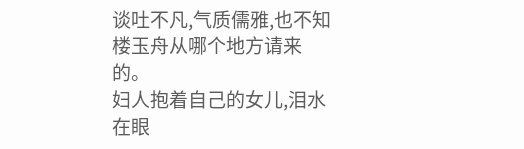谈吐不凡,气质儒雅,也不知楼玉舟从哪个地方请来的。
妇人抱着自己的女儿,泪水在眼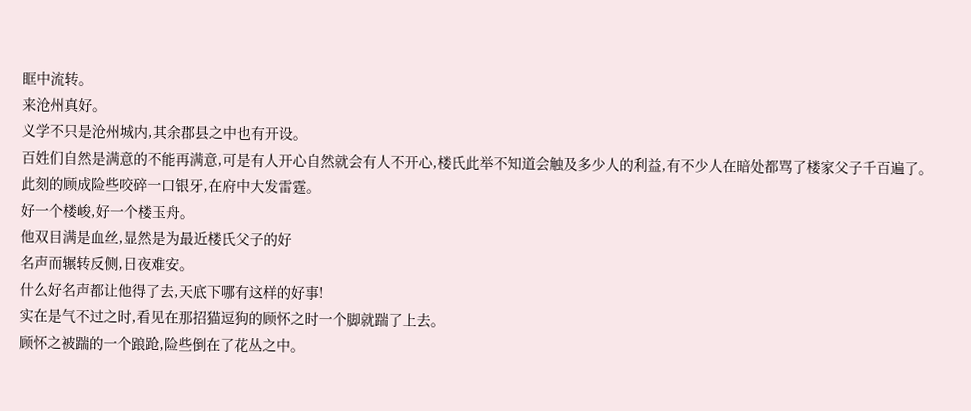眶中流转。
来沧州真好。
义学不只是沧州城内,其余郡县之中也有开设。
百姓们自然是满意的不能再满意,可是有人开心自然就会有人不开心,楼氏此举不知道会触及多少人的利益,有不少人在暗处都骂了楼家父子千百遍了。
此刻的顾成险些咬碎一口银牙,在府中大发雷霆。
好一个楼峻,好一个楼玉舟。
他双目满是血丝,显然是为最近楼氏父子的好
名声而辗转反侧,日夜难安。
什么好名声都让他得了去,天底下哪有这样的好事!
实在是气不过之时,看见在那招猫逗狗的顾怀之时一个脚就踹了上去。
顾怀之被踹的一个踉跄,险些倒在了花丛之中。